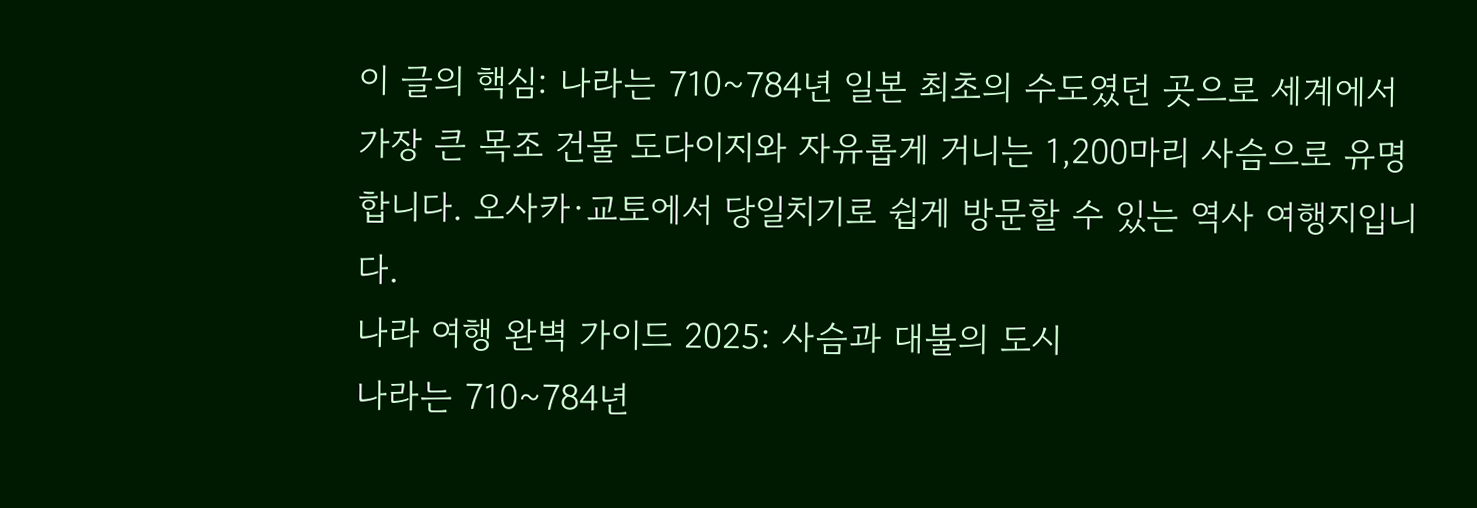이 글의 핵심: 나라는 710~784년 일본 최초의 수도였던 곳으로 세계에서 가장 큰 목조 건물 도다이지와 자유롭게 거니는 1,200마리 사슴으로 유명합니다. 오사카·교토에서 당일치기로 쉽게 방문할 수 있는 역사 여행지입니다.
나라 여행 완벽 가이드 2025: 사슴과 대불의 도시
나라는 710~784년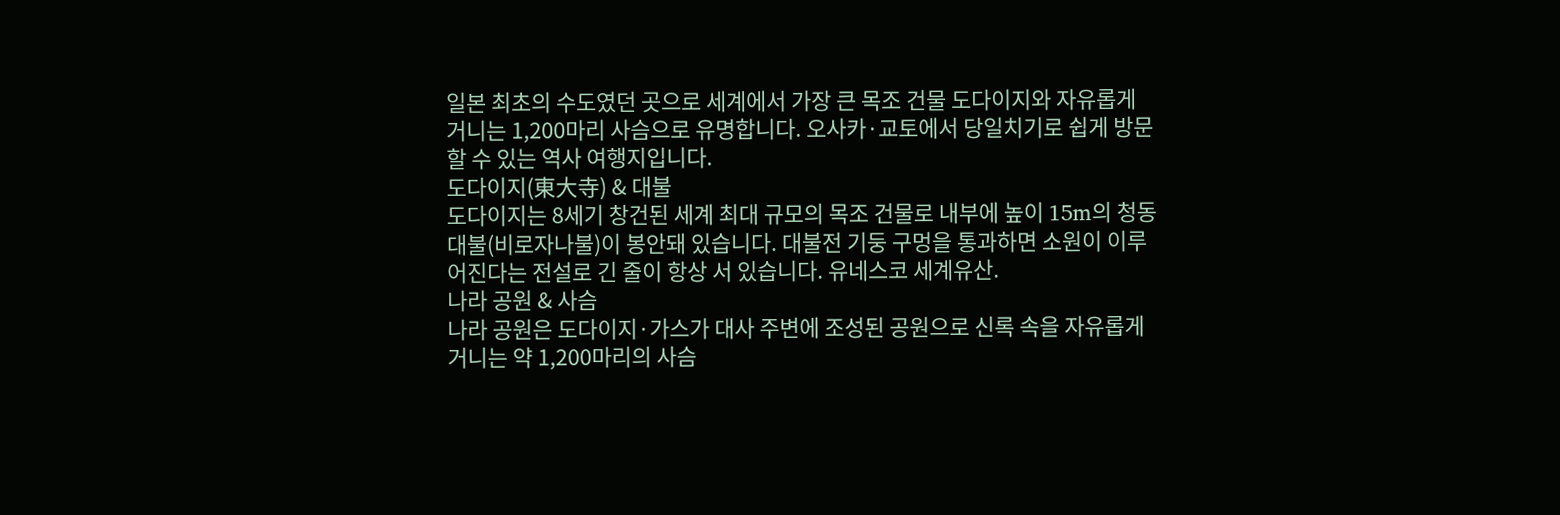일본 최초의 수도였던 곳으로 세계에서 가장 큰 목조 건물 도다이지와 자유롭게 거니는 1,200마리 사슴으로 유명합니다. 오사카·교토에서 당일치기로 쉽게 방문할 수 있는 역사 여행지입니다.
도다이지(東大寺) & 대불
도다이지는 8세기 창건된 세계 최대 규모의 목조 건물로 내부에 높이 15m의 청동 대불(비로자나불)이 봉안돼 있습니다. 대불전 기둥 구멍을 통과하면 소원이 이루어진다는 전설로 긴 줄이 항상 서 있습니다. 유네스코 세계유산.
나라 공원 & 사슴
나라 공원은 도다이지·가스가 대사 주변에 조성된 공원으로 신록 속을 자유롭게 거니는 약 1,200마리의 사슴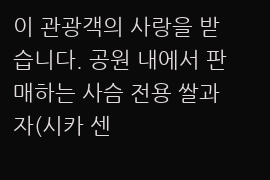이 관광객의 사랑을 받습니다. 공원 내에서 판매하는 사슴 전용 쌀과자(시카 센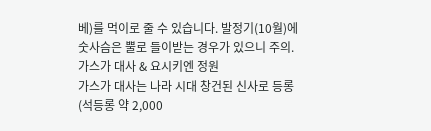베)를 먹이로 줄 수 있습니다. 발정기(10월)에 숫사슴은 뿔로 들이받는 경우가 있으니 주의.
가스가 대사 & 요시키엔 정원
가스가 대사는 나라 시대 창건된 신사로 등롱(석등롱 약 2,000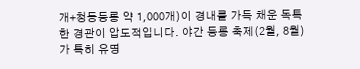개+청동등롱 약 1,000개)이 경내를 가득 채운 독특한 경관이 압도적입니다. 야간 등롱 축제(2월, 8월)가 특히 유명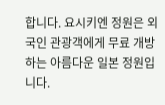합니다. 요시키엔 정원은 외국인 관광객에게 무료 개방하는 아름다운 일본 정원입니다.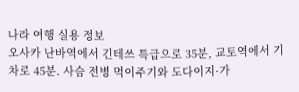나라 여행 실용 정보
오사카 난바역에서 긴테쓰 특급으로 35분, 교토역에서 기차로 45분. 사슴 전병 먹이주기와 도다이지·가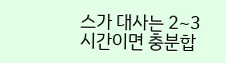스가 대사는 2~3시간이면 충분합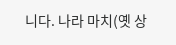니다. 나라 마치(옛 상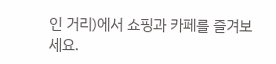인 거리)에서 쇼핑과 카페를 즐겨보세요.